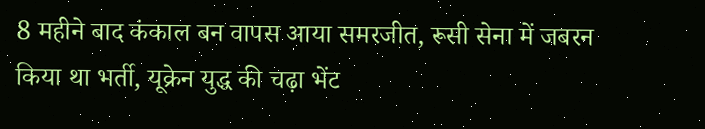8 महीने बाद कंकाल बन वापस आया समरजीत, रूसी सेना में जबरन किया था भर्ती, यूक्रेन युद्ध की चढ़ा भेंट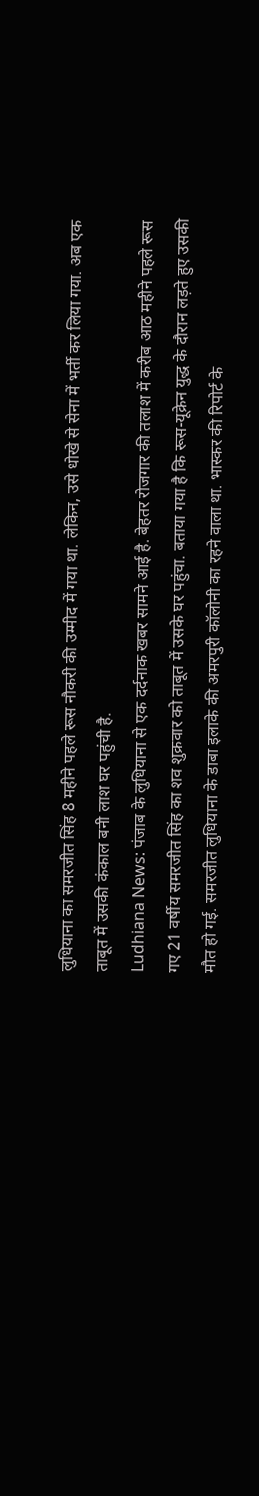लुधियाना का समरजीत सिंह 8 महीने पहले रूस नौकरी की उम्मीद में गया था. लेकिन, उसे धोखे से सेना में भर्ती कर लिया गया. अब एक ताबूत में उसकी कंकाल बनी लाश घर पहुंची है.
Ludhiana News: पंजाब के लुधियाना से एक दर्दनाक खबर सामने आई है. बेहतर रोजगार की तलाश में करीब आठ महीने पहले रूस गए 21 वर्षीय समरजीत सिंह का शव शुक्रवार को ताबूत में उसके घर पहुंचा. बताया गया है कि रूस-यूक्रेन युद्ध के दौरान लड़ते हुए उसकी मौत हो गई. समरजीत लुधियाना के डाबा इलाके की अमरपुरी कॉलोनी का रहने वाला था. भास्कर की रिपोर्ट के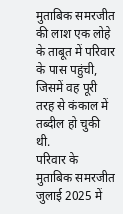मुताबिक समरजीत की लाश एक लोहे के ताबूत में परिवार के पास पहुंची, जिसमें वह पूरी तरह से कंकाल में तब्दील हो चुकी थी.
परिवार के मुताबिक समरजीत जुलाई 2025 में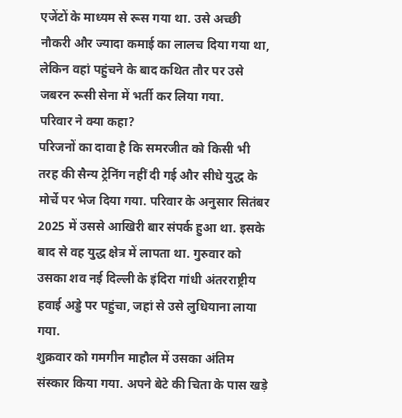एजेंटों के माध्यम से रूस गया था. उसे अच्छी नौकरी और ज्यादा कमाई का लालच दिया गया था, लेकिन वहां पहुंचने के बाद कथित तौर पर उसे जबरन रूसी सेना में भर्ती कर लिया गया.
परिवार ने क्या कहा?
परिजनों का दावा है कि समरजीत को किसी भी तरह की सैन्य ट्रेनिंग नहीं दी गई और सीधे युद्ध के मोर्चे पर भेज दिया गया. परिवार के अनुसार सितंबर 2025 में उससे आखिरी बार संपर्क हुआ था. इसके बाद से वह युद्ध क्षेत्र में लापता था. गुरुवार को उसका शव नई दिल्ली के इंदिरा गांधी अंतरराष्ट्रीय हवाई अड्डे पर पहुंचा, जहां से उसे लुधियाना लाया गया.
शुक्रवार को गमगीन माहौल में उसका अंतिम संस्कार किया गया. अपने बेटे की चिता के पास खड़े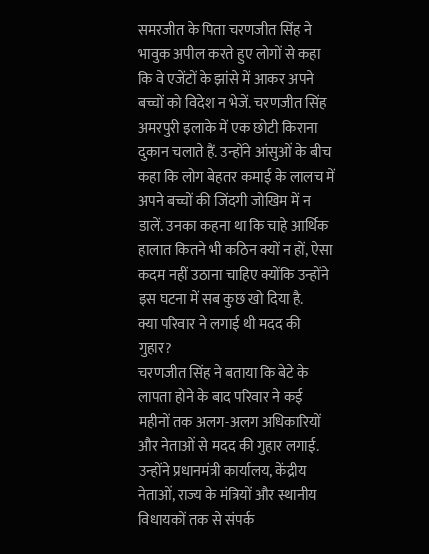समरजीत के पिता चरणजीत सिंह ने भावुक अपील करते हुए लोगों से कहा कि वे एजेंटों के झांसे में आकर अपने बच्चों को विदेश न भेजें. चरणजीत सिंह अमरपुरी इलाके में एक छोटी किराना दुकान चलाते हैं. उन्होंने आंसुओं के बीच कहा कि लोग बेहतर कमाई के लालच में अपने बच्चों की जिंदगी जोखिम में न डालें. उनका कहना था कि चाहे आर्थिक हालात कितने भी कठिन क्यों न हों, ऐसा कदम नहीं उठाना चाहिए क्योंकि उन्होंने इस घटना में सब कुछ खो दिया है.
क्या परिवार ने लगाई थी मदद की गुहार?
चरणजीत सिंह ने बताया कि बेटे के लापता होने के बाद परिवार ने कई महीनों तक अलग-अलग अधिकारियों और नेताओं से मदद की गुहार लगाई. उन्होंने प्रधानमंत्री कार्यालय, केंद्रीय नेताओं, राज्य के मंत्रियों और स्थानीय विधायकों तक से संपर्क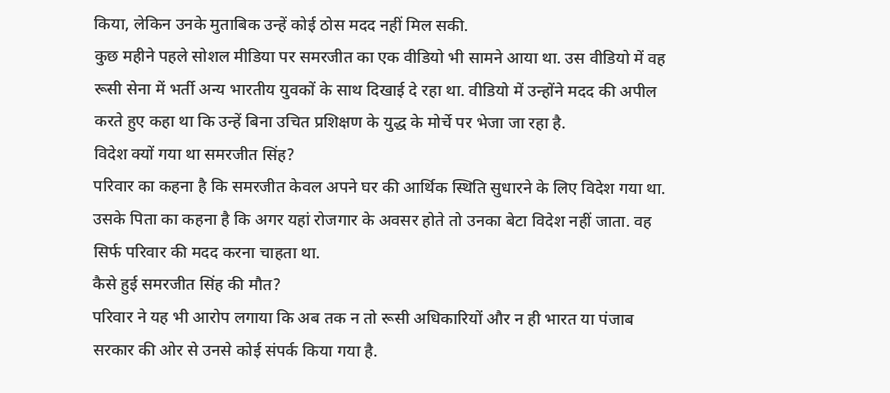किया, लेकिन उनके मुताबिक उन्हें कोई ठोस मदद नहीं मिल सकी.
कुछ महीने पहले सोशल मीडिया पर समरजीत का एक वीडियो भी सामने आया था. उस वीडियो में वह रूसी सेना में भर्ती अन्य भारतीय युवकों के साथ दिखाई दे रहा था. वीडियो में उन्होंने मदद की अपील करते हुए कहा था कि उन्हें बिना उचित प्रशिक्षण के युद्ध के मोर्चे पर भेजा जा रहा है.
विदेश क्यों गया था समरजीत सिंह?
परिवार का कहना है कि समरजीत केवल अपने घर की आर्थिक स्थिति सुधारने के लिए विदेश गया था. उसके पिता का कहना है कि अगर यहां रोजगार के अवसर होते तो उनका बेटा विदेश नहीं जाता. वह सिर्फ परिवार की मदद करना चाहता था.
कैसे हुई समरजीत सिंह की मौत?
परिवार ने यह भी आरोप लगाया कि अब तक न तो रूसी अधिकारियों और न ही भारत या पंजाब सरकार की ओर से उनसे कोई संपर्क किया गया है.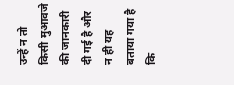उन्हें न तो किसी मुआवजे की जानकारी दी गई है और न ही यह बताया गया है कि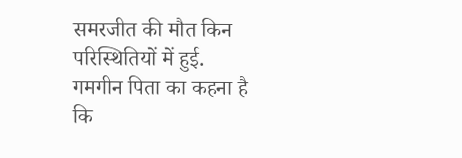समरजीत की मौत किन परिस्थितियों में हुई.
गमगीन पिता का कहना है कि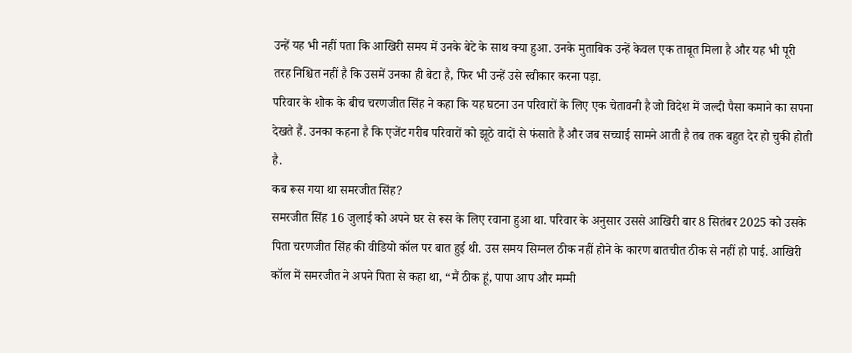उन्हें यह भी नहीं पता कि आखिरी समय में उनके बेटे के साथ क्या हुआ. उनके मुताबिक उन्हें केवल एक ताबूत मिला है और यह भी पूरी तरह निश्चित नहीं है कि उसमें उनका ही बेटा है, फिर भी उन्हें उसे स्वीकार करना पड़ा.
परिवार के शोक के बीच चरणजीत सिंह ने कहा कि यह घटना उन परिवारों के लिए एक चेतावनी है जो विदेश में जल्दी पैसा कमाने का सपना देखते हैं. उनका कहना है कि एजेंट गरीब परिवारों को झूठे वादों से फंसाते हैं और जब सच्चाई सामने आती है तब तक बहुत देर हो चुकी होती है.
कब रूस गया था समरजीत सिंह?
समरजीत सिंह 16 जुलाई को अपने घर से रूस के लिए रवाना हुआ था. परिवार के अनुसार उससे आखिरी बार 8 सितंबर 2025 को उसके पिता चरणजीत सिंह की वीडियो कॉल पर बात हुई थी. उस समय सिग्नल ठीक नहीं होने के कारण बातचीत ठीक से नहीं हो पाई. आखिरी कॉल में समरजीत ने अपने पिता से कहा था, “मैं ठीक हूं, पापा आप और मम्मी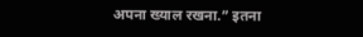अपना ख्याल रखना.” इतना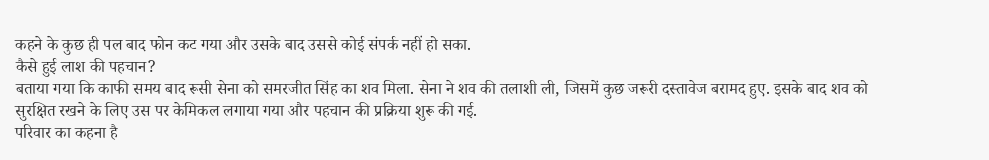कहने के कुछ ही पल बाद फोन कट गया और उसके बाद उससे कोई संपर्क नहीं हो सका.
कैसे हुई लाश की पहचान?
बताया गया कि काफी समय बाद रूसी सेना को समरजीत सिंह का शव मिला. सेना ने शव की तलाशी ली, जिसमें कुछ जरूरी दस्तावेज बरामद हुए. इसके बाद शव को सुरक्षित रखने के लिए उस पर केमिकल लगाया गया और पहचान की प्रक्रिया शुरू की गई.
परिवार का कहना है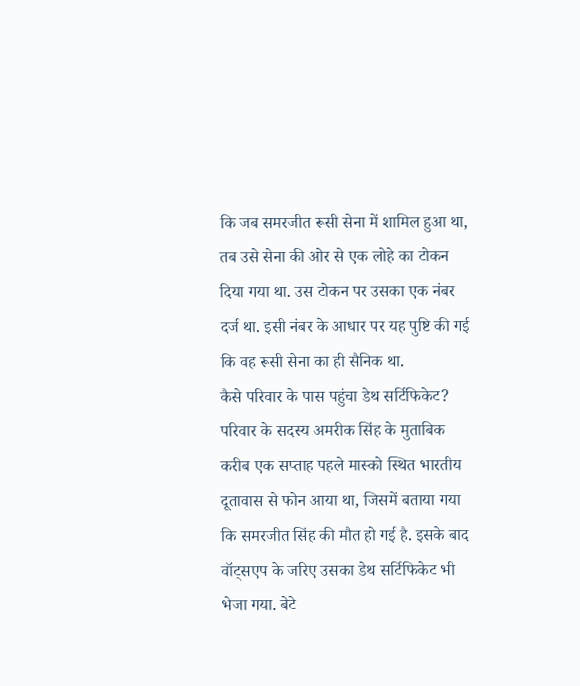कि जब समरजीत रूसी सेना में शामिल हुआ था, तब उसे सेना की ओर से एक लोहे का टोकन दिया गया था. उस टोकन पर उसका एक नंबर दर्ज था. इसी नंबर के आधार पर यह पुष्टि की गई कि वह रूसी सेना का ही सैनिक था.
कैसे परिवार के पास पहुंचा डेथ सर्टिफिकेट?
परिवार के सदस्य अमरीक सिंह के मुताबिक करीब एक सप्ताह पहले मास्को स्थित भारतीय दूतावास से फोन आया था, जिसमें बताया गया कि समरजीत सिंह की मौत हो गई है. इसके बाद वॉट्सएप के जरिए उसका डेथ सर्टिफिकेट भी भेजा गया. बेटे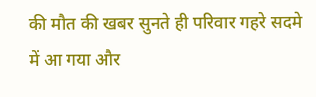की मौत की खबर सुनते ही परिवार गहरे सदमे में आ गया और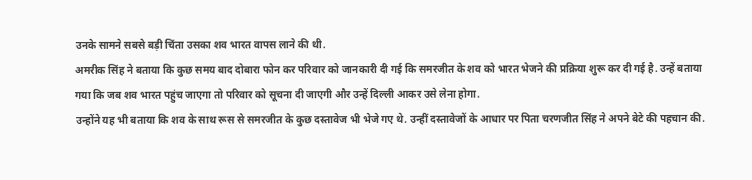उनके सामने सबसे बड़ी चिंता उसका शव भारत वापस लाने की थी.
अमरीक सिंह ने बताया कि कुछ समय बाद दोबारा फोन कर परिवार को जानकारी दी गई कि समरजीत के शव को भारत भेजने की प्रक्रिया शुरू कर दी गई है. उन्हें बताया गया कि जब शव भारत पहुंच जाएगा तो परिवार को सूचना दी जाएगी और उन्हें दिल्ली आकर उसे लेना होगा.
उन्होंने यह भी बताया कि शव के साथ रूस से समरजीत के कुछ दस्तावेज भी भेजे गए थे. उन्हीं दस्तावेजों के आधार पर पिता चरणजीत सिंह ने अपने बेटे की पहचान की.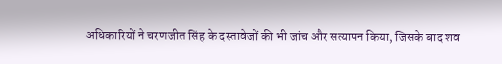अधिकारियों ने चरणजीत सिंह के दस्तावेजों की भी जांच और सत्यापन किया, जिसके बाद शव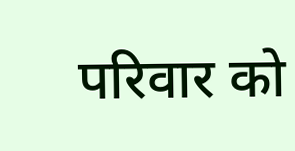परिवार को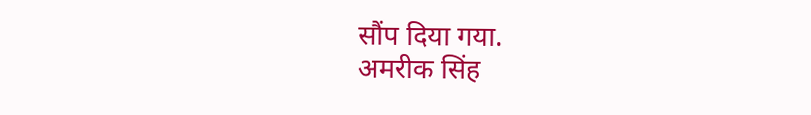सौंप दिया गया.
अमरीक सिंह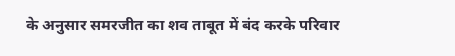के अनुसार समरजीत का शव ताबूत में बंद करके परिवार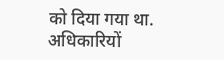को दिया गया था. अधिकारियों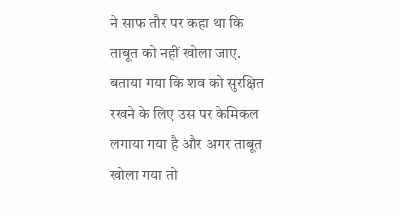ने साफ तौर पर कहा था कि ताबूत को नहीं खोला जाए. बताया गया कि शव को सुरक्षित रखने के लिए उस पर केमिकल लगाया गया है और अगर ताबूत खोला गया तो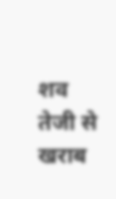शव तेजी से खराब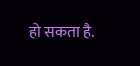हो सकता है.